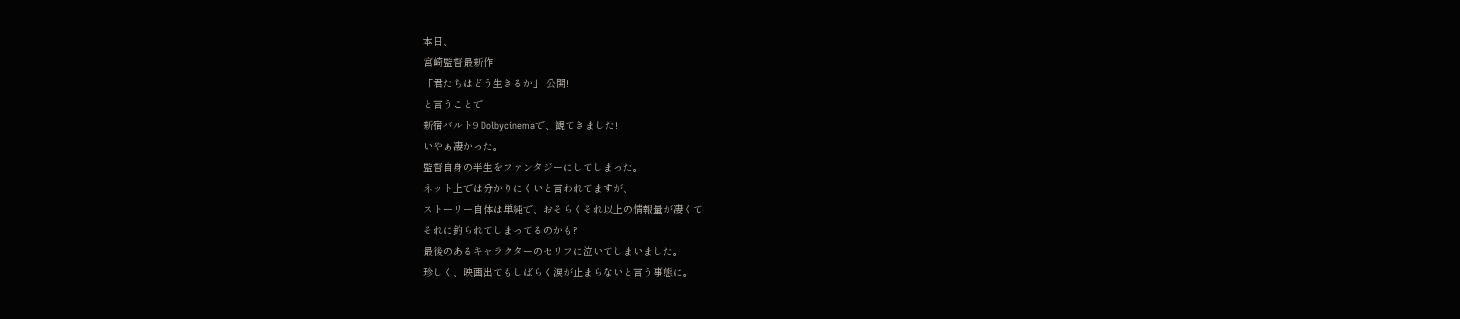本日、
宮崎監督最新作
「君たちはどう生きるか」 公開!
と言うことで
新宿バルト9 Dolbycinemaで、観てきました!
いやぁ凄かった。
監督自身の半生をファンタジーにしてしまった。
ネット上では分かりにくいと言われてますが、
ストーリー自体は単純で、おそらくそれ以上の情報量が凄くて
それに釣られてしまってるのかも?
最後のあるキャラクターのセリフに泣いてしまいました。
珍しく、映画出てもしばらく涙が止まらないと言う事態に。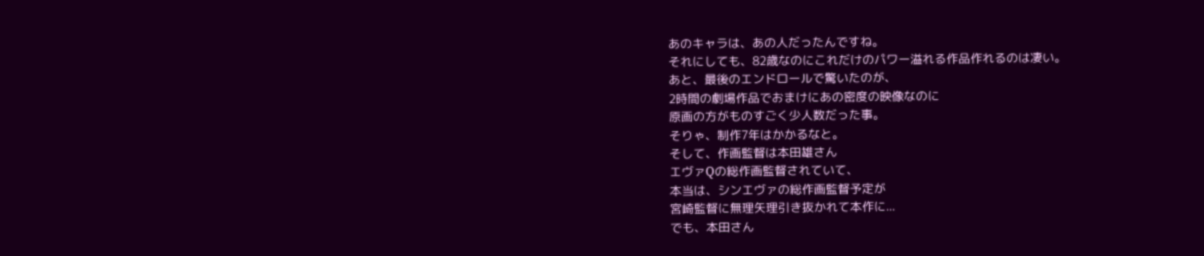あのキャラは、あの人だったんですね。
それにしても、82歳なのにこれだけのパワー溢れる作品作れるのは凄い。
あと、最後のエンドロールで驚いたのが、
2時間の劇場作品でおまけにあの密度の映像なのに
原画の方がものすごく少人数だった事。
そりゃ、制作7年はかかるなと。
そして、作画監督は本田雄さん
エヴァQの総作画監督されていて、
本当は、シンエヴァの総作画監督予定が
宮崎監督に無理矢理引き抜かれて本作に...
でも、本田さん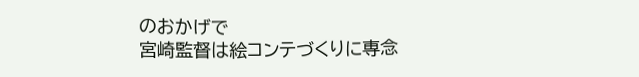のおかげで
宮崎監督は絵コンテづくりに専念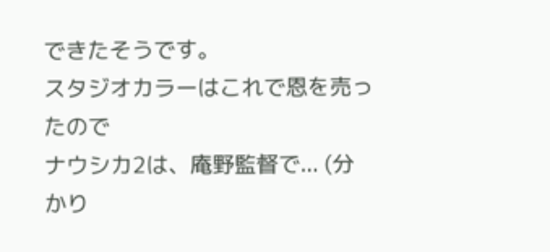できたそうです。
スタジオカラーはこれで恩を売ったので
ナウシカ2は、庵野監督で... (分かり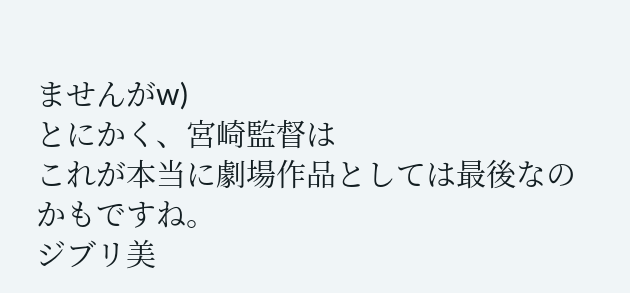ませんがw)
とにかく、宮崎監督は
これが本当に劇場作品としては最後なのかもですね。
ジブリ美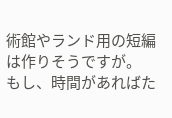術館やランド用の短編は作りそうですが。
もし、時間があればた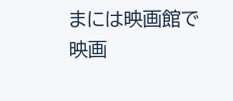まには映画館で
映画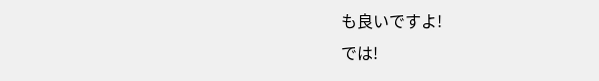も良いですよ!
では!